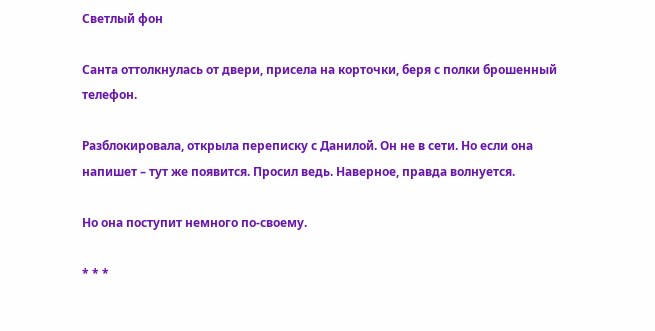Светлый фон

Санта оттолкнулась от двери, присела на корточки, беря с полки брошенный телефон.

Разблокировала, открыла переписку с Данилой. Он не в сети. Но если она напишет – тут же появится. Просил ведь. Наверное, правда волнуется.

Но она поступит немного по-своему.

* * *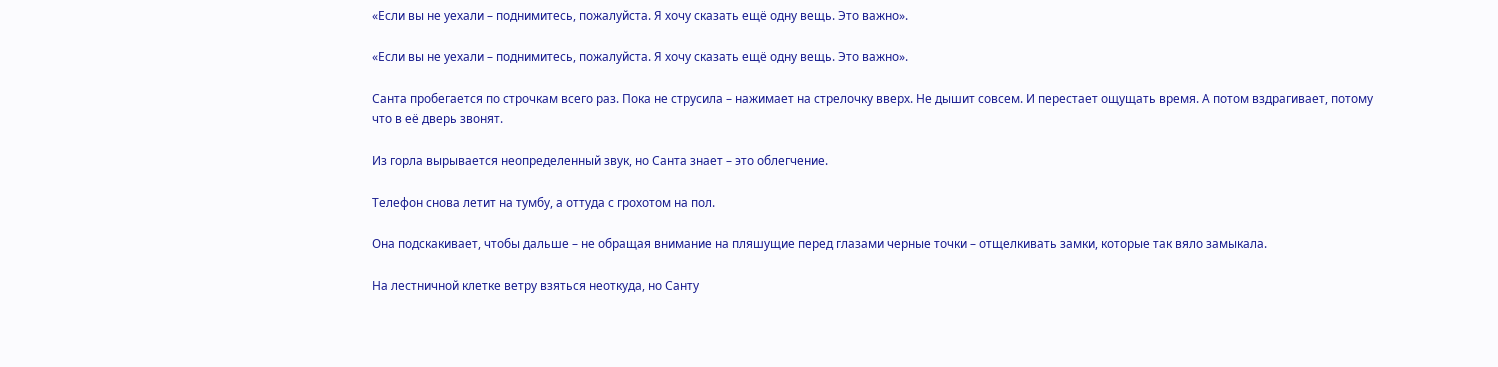«Если вы не уехали – поднимитесь, пожалуйста. Я хочу сказать ещё одну вещь. Это важно».

«Если вы не уехали – поднимитесь, пожалуйста. Я хочу сказать ещё одну вещь. Это важно».

Санта пробегается по строчкам всего раз. Пока не струсила – нажимает на стрелочку вверх. Не дышит совсем. И перестает ощущать время. А потом вздрагивает, потому что в её дверь звонят.

Из горла вырывается неопределенный звук, но Санта знает – это облегчение.

Телефон снова летит на тумбу, а оттуда с грохотом на пол.

Она подскакивает, чтобы дальше – не обращая внимание на пляшущие перед глазами черные точки – отщелкивать замки, которые так вяло замыкала.

На лестничной клетке ветру взяться неоткуда, но Санту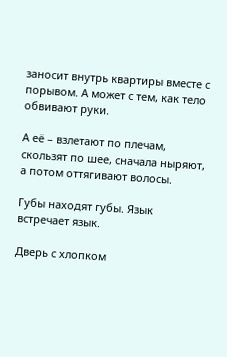заносит внутрь квартиры вместе с порывом. А может с тем, как тело обвивают руки.

А её – взлетают по плечам, скользят по шее, сначала ныряют, а потом оттягивают волосы.

Губы находят губы. Язык встречает язык.

Дверь с хлопком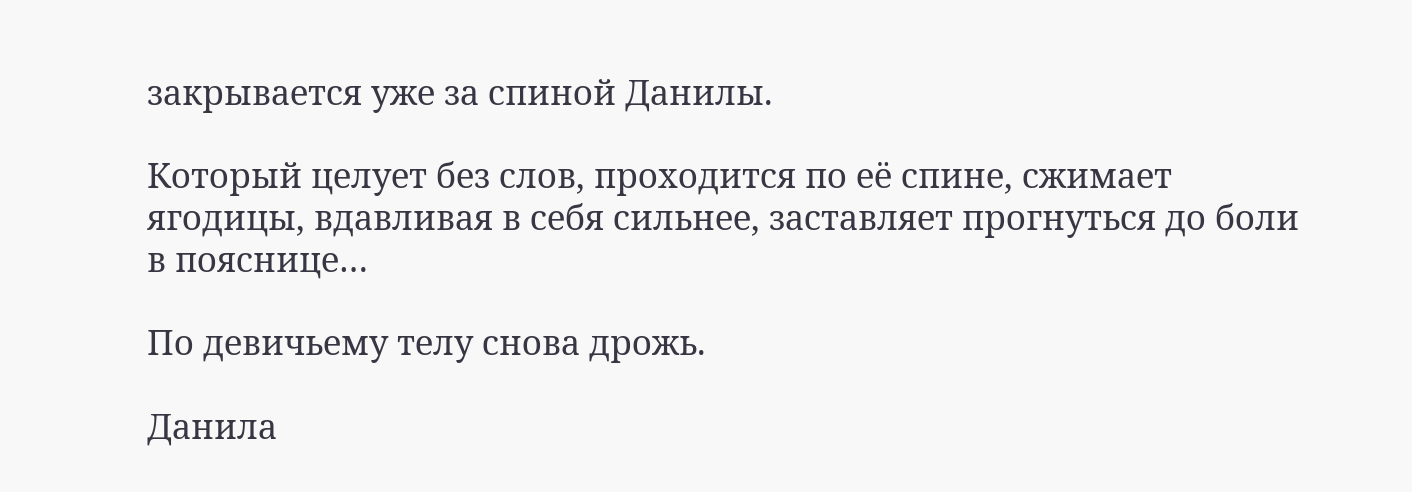закрывается уже за спиной Данилы.

Который целует без слов, проходится по её спине, сжимает ягодицы, вдавливая в себя сильнее, заставляет прогнуться до боли в пояснице…

По девичьему телу снова дрожь.

Данила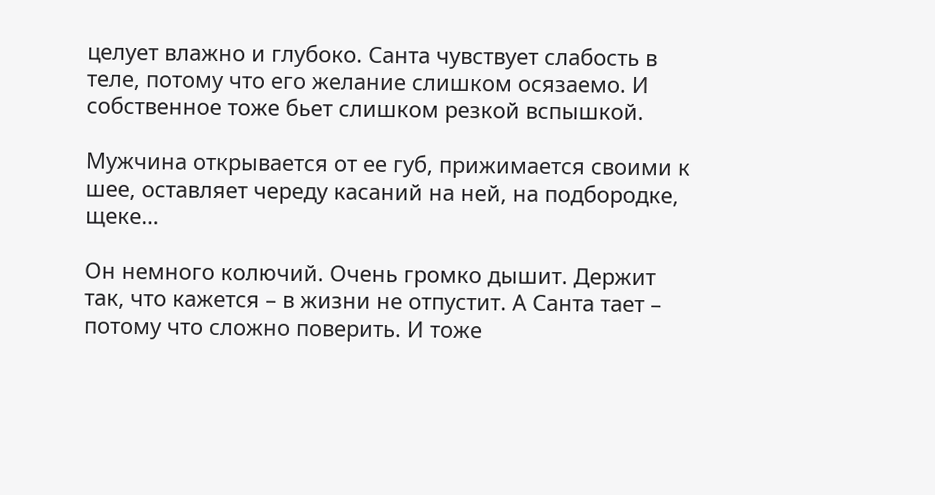целует влажно и глубоко. Санта чувствует слабость в теле, потому что его желание слишком осязаемо. И собственное тоже бьет слишком резкой вспышкой.

Мужчина открывается от ее губ, прижимается своими к шее, оставляет череду касаний на ней, на подбородке, щеке…

Он немного колючий. Очень громко дышит. Держит так, что кажется – в жизни не отпустит. А Санта тает – потому что сложно поверить. И тоже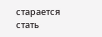старается стать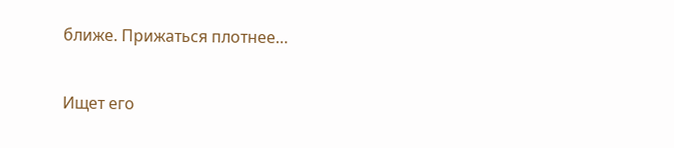ближе. Прижаться плотнее…

Ищет его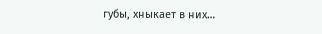губы, хныкает в них…